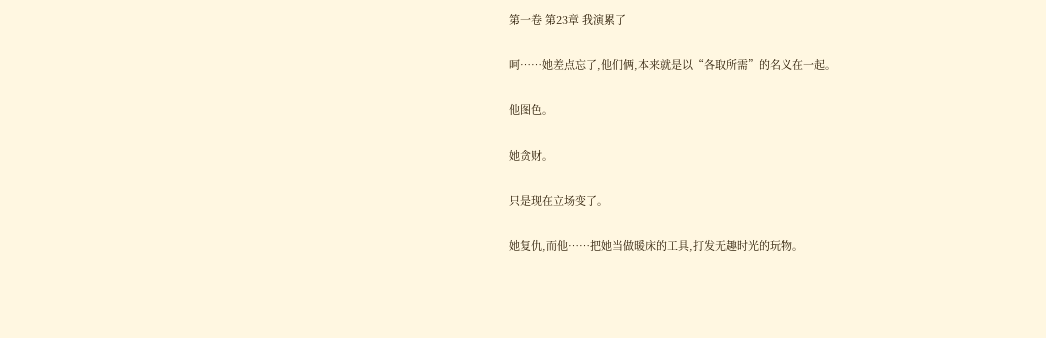第一卷 第23章 我演累了

呵……她差点忘了,他们俩,本来就是以“各取所需”的名义在一起。

他图色。

她贪财。

只是现在立场变了。

她复仇,而他……把她当做暖床的工具,打发无趣时光的玩物。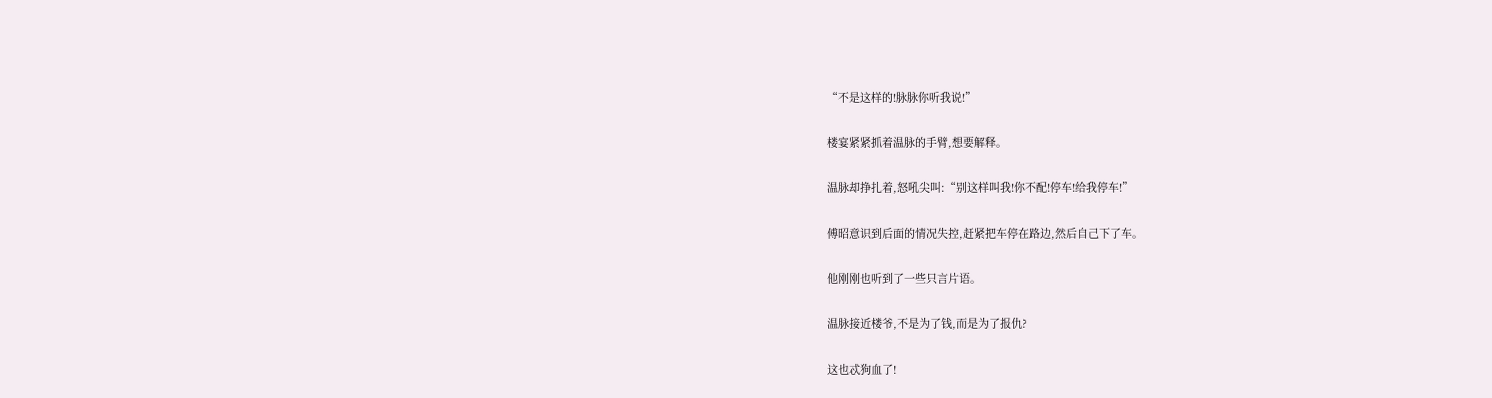“不是这样的!脉脉你听我说!”

楼宴紧紧抓着温脉的手臂,想要解释。

温脉却挣扎着,怒吼尖叫:“别这样叫我!你不配!停车!给我停车!”

傅昭意识到后面的情况失控,赶紧把车停在路边,然后自己下了车。

他刚刚也听到了一些只言片语。

温脉接近楼爷,不是为了钱,而是为了报仇?

这也忒狗血了!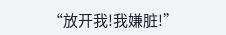“放开我!我嫌脏!”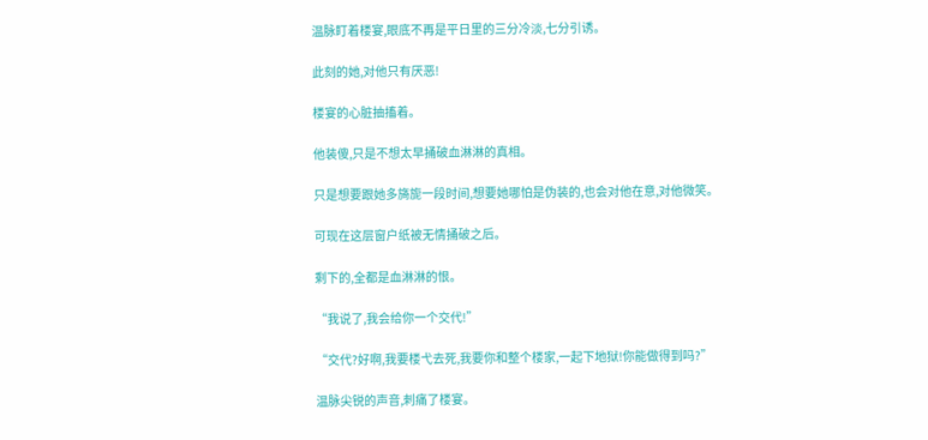温脉盯着楼宴,眼底不再是平日里的三分冷淡,七分引诱。

此刻的她,对他只有厌恶!

楼宴的心脏抽搐着。

他装傻,只是不想太早捅破血淋淋的真相。

只是想要跟她多旖旎一段时间,想要她哪怕是伪装的,也会对他在意,对他微笑。

可现在这层窗户纸被无情捅破之后。

剩下的,全都是血淋淋的恨。

“我说了,我会给你一个交代!”

“交代?好啊,我要楼弋去死,我要你和整个楼家,一起下地狱!你能做得到吗?”

温脉尖锐的声音,刺痛了楼宴。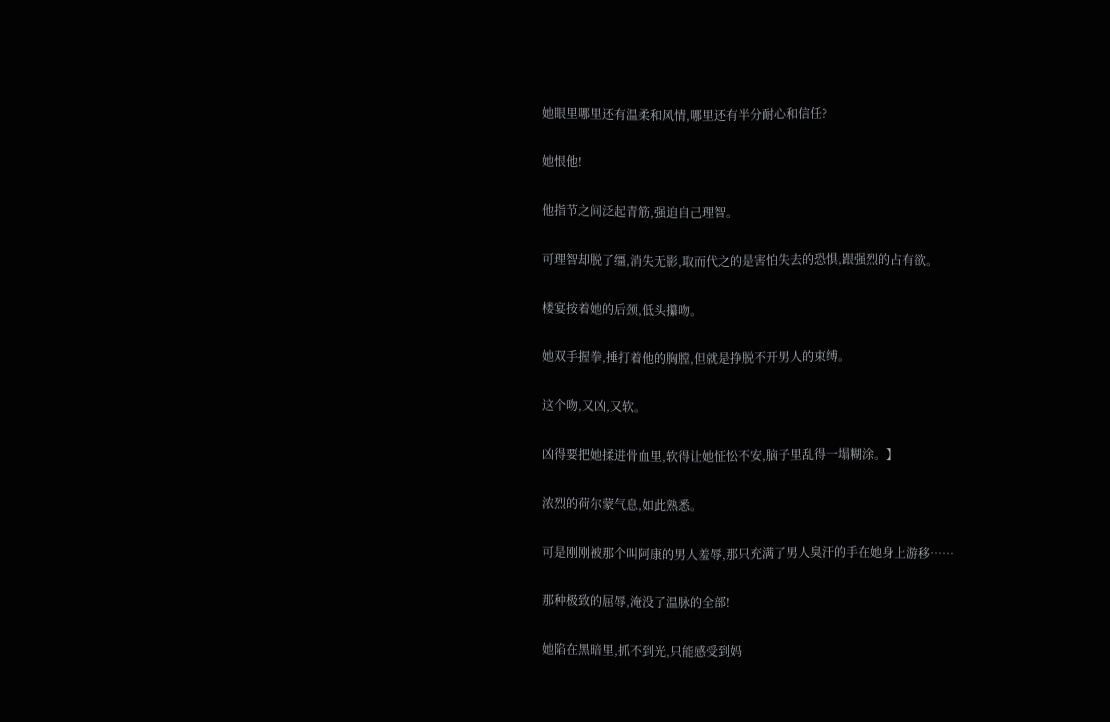她眼里哪里还有温柔和风情,哪里还有半分耐心和信任?

她恨他!

他指节之间泛起青筋,强迫自己理智。

可理智却脱了缰,消失无影,取而代之的是害怕失去的恐惧,跟强烈的占有欲。

楼宴按着她的后颈,低头攥吻。

她双手握拳,捶打着他的胸膛,但就是挣脱不开男人的束缚。

这个吻,又凶,又软。

凶得要把她揉进骨血里,软得让她怔忪不安,脑子里乱得一塌糊涂。】

浓烈的荷尔蒙气息,如此熟悉。

可是刚刚被那个叫阿康的男人羞辱,那只充满了男人臭汗的手在她身上游移……

那种极致的屈辱,淹没了温脉的全部!

她陷在黑暗里,抓不到光,只能感受到妈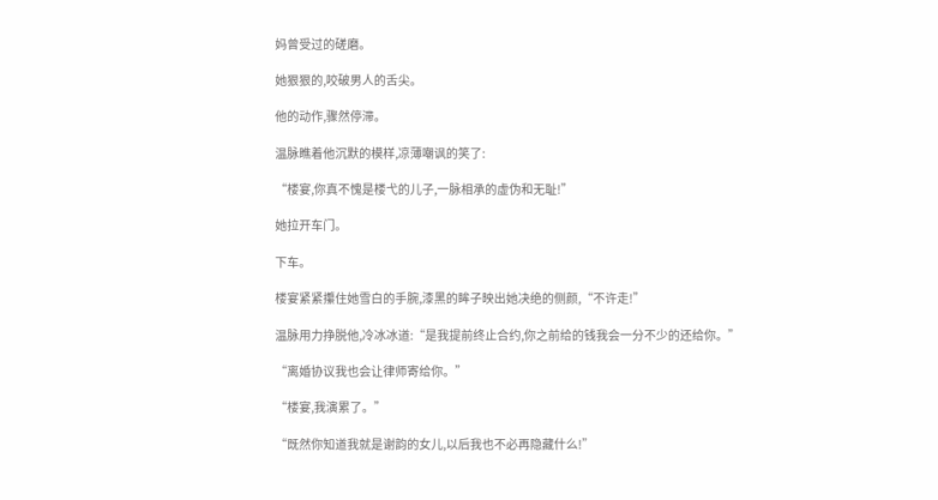妈曾受过的磋磨。

她狠狠的,咬破男人的舌尖。

他的动作,骤然停滞。

温脉瞧着他沉默的模样,凉薄嘲讽的笑了:

“楼宴,你真不愧是楼弋的儿子,一脉相承的虚伪和无耻!”

她拉开车门。

下车。

楼宴紧紧攥住她雪白的手腕,漆黑的眸子映出她决绝的侧颜,“不许走!”

温脉用力挣脱他,冷冰冰道:“是我提前终止合约,你之前给的钱我会一分不少的还给你。”

“离婚协议我也会让律师寄给你。”

“楼宴,我演累了。”

“既然你知道我就是谢韵的女儿,以后我也不必再隐藏什么!”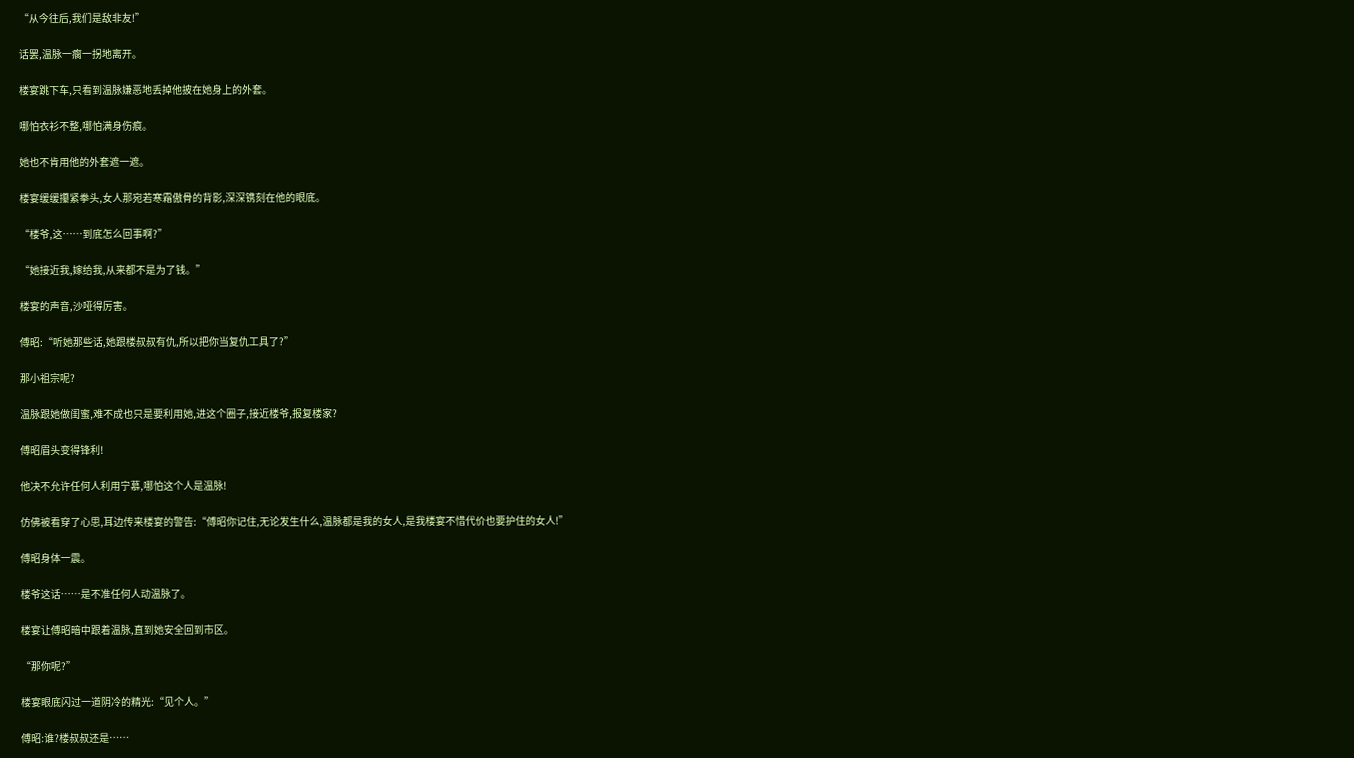“从今往后,我们是敌非友!”

话罢,温脉一瘸一拐地离开。

楼宴跳下车,只看到温脉嫌恶地丢掉他披在她身上的外套。

哪怕衣衫不整,哪怕满身伤痕。

她也不肯用他的外套遮一遮。

楼宴缓缓攥紧拳头,女人那宛若寒霜傲骨的背影,深深镌刻在他的眼底。

“楼爷,这……到底怎么回事啊?”

“她接近我,嫁给我,从来都不是为了钱。”

楼宴的声音,沙哑得厉害。

傅昭:“听她那些话,她跟楼叔叔有仇,所以把你当复仇工具了?”

那小祖宗呢?

温脉跟她做闺蜜,难不成也只是要利用她,进这个圈子,接近楼爷,报复楼家?

傅昭眉头变得锋利!

他决不允许任何人利用宁慕,哪怕这个人是温脉!

仿佛被看穿了心思,耳边传来楼宴的警告:“傅昭你记住,无论发生什么,温脉都是我的女人,是我楼宴不惜代价也要护住的女人!”

傅昭身体一震。

楼爷这话……是不准任何人动温脉了。

楼宴让傅昭暗中跟着温脉,直到她安全回到市区。

“那你呢?”

楼宴眼底闪过一道阴冷的精光:“见个人。”

傅昭:谁?楼叔叔还是……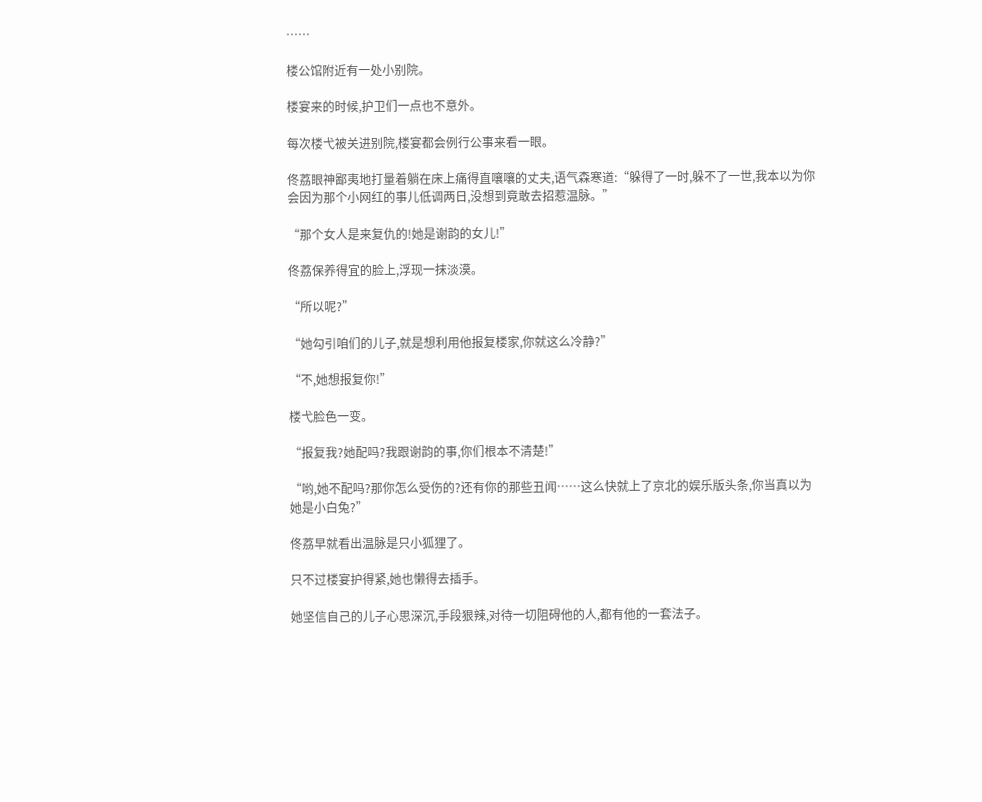……

楼公馆附近有一处小别院。

楼宴来的时候,护卫们一点也不意外。

每次楼弋被关进别院,楼宴都会例行公事来看一眼。

佟荔眼神鄙夷地打量着躺在床上痛得直嚷嚷的丈夫,语气森寒道:“躲得了一时,躲不了一世,我本以为你会因为那个小网红的事儿低调两日,没想到竟敢去招惹温脉。”

“那个女人是来复仇的!她是谢韵的女儿!”

佟荔保养得宜的脸上,浮现一抹淡漠。

“所以呢?”

“她勾引咱们的儿子,就是想利用他报复楼家,你就这么冷静?”

“不,她想报复你!”

楼弋脸色一变。

“报复我?她配吗?我跟谢韵的事,你们根本不清楚!”

“哟,她不配吗?那你怎么受伤的?还有你的那些丑闻……这么快就上了京北的娱乐版头条,你当真以为她是小白兔?”

佟荔早就看出温脉是只小狐狸了。

只不过楼宴护得紧,她也懒得去插手。

她坚信自己的儿子心思深沉,手段狠辣,对待一切阻碍他的人,都有他的一套法子。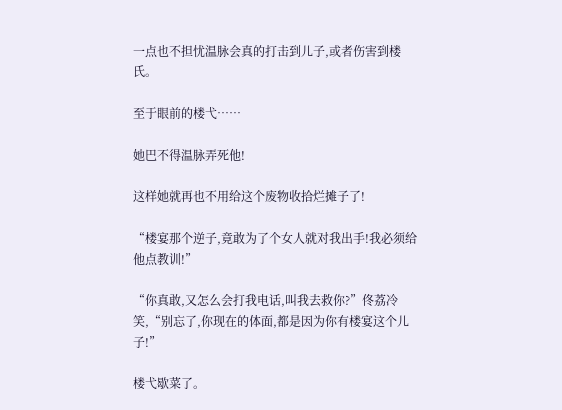一点也不担忧温脉会真的打击到儿子,或者伤害到楼氏。

至于眼前的楼弋……

她巴不得温脉弄死他!

这样她就再也不用给这个废物收拾烂摊子了!

“楼宴那个逆子,竟敢为了个女人就对我出手!我必须给他点教训!”

“你真敢,又怎么会打我电话,叫我去救你?”佟荔冷笑,“别忘了,你现在的体面,都是因为你有楼宴这个儿子!”

楼弋歇菜了。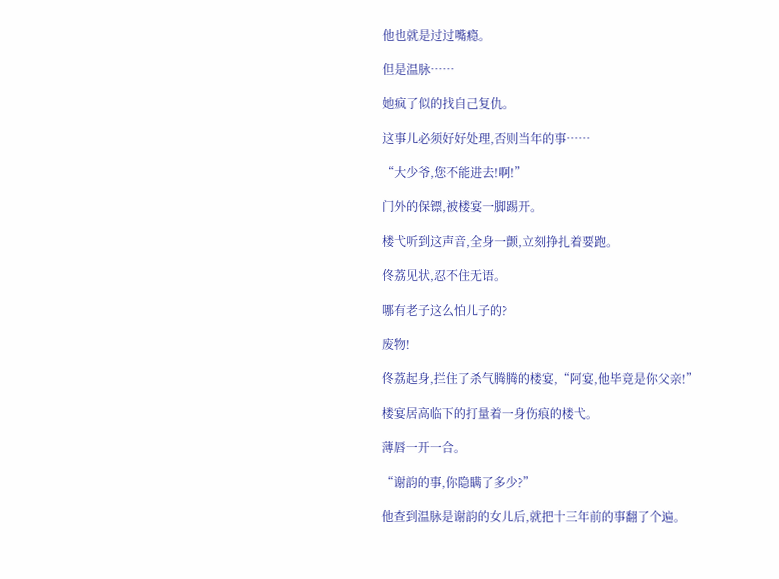他也就是过过嘴瘾。

但是温脉……

她疯了似的找自己复仇。

这事儿必须好好处理,否则当年的事……

“大少爷,您不能进去!啊!”

门外的保镖,被楼宴一脚踢开。

楼弋听到这声音,全身一颤,立刻挣扎着要跑。

佟荔见状,忍不住无语。

哪有老子这么怕儿子的?

废物!

佟荔起身,拦住了杀气腾腾的楼宴,“阿宴,他毕竟是你父亲!”

楼宴居高临下的打量着一身伤痕的楼弋。

薄唇一开一合。

“谢韵的事,你隐瞒了多少?”

他查到温脉是谢韵的女儿后,就把十三年前的事翻了个遍。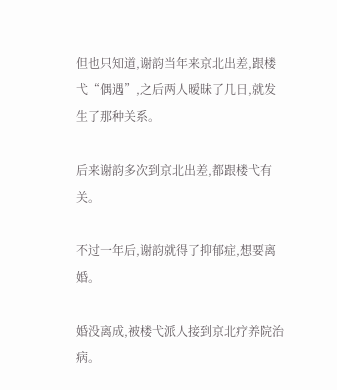但也只知道,谢韵当年来京北出差,跟楼弋“偶遇”,之后两人暧昧了几日,就发生了那种关系。

后来谢韵多次到京北出差,都跟楼弋有关。

不过一年后,谢韵就得了抑郁症,想要离婚。

婚没离成,被楼弋派人接到京北疗养院治病。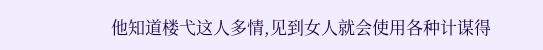他知道楼弋这人多情,见到女人就会使用各种计谋得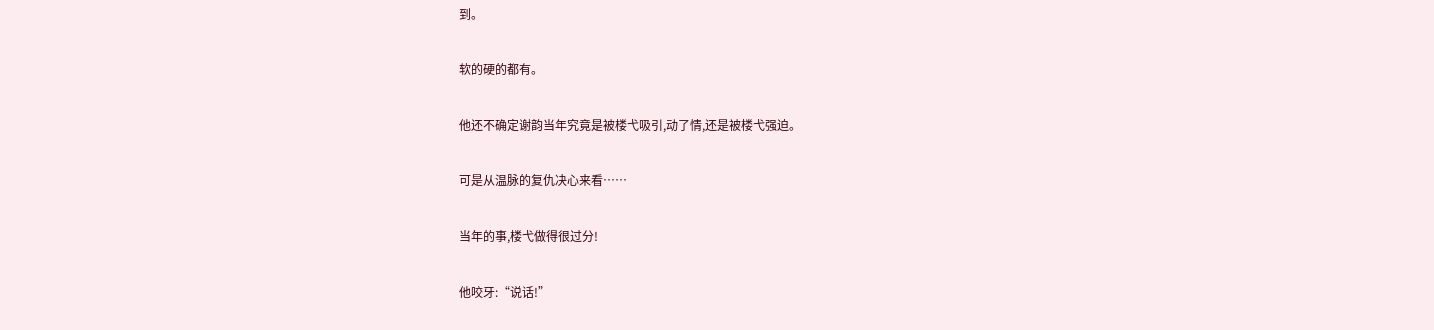到。

软的硬的都有。

他还不确定谢韵当年究竟是被楼弋吸引,动了情,还是被楼弋强迫。

可是从温脉的复仇决心来看……

当年的事,楼弋做得很过分!

他咬牙:“说话!”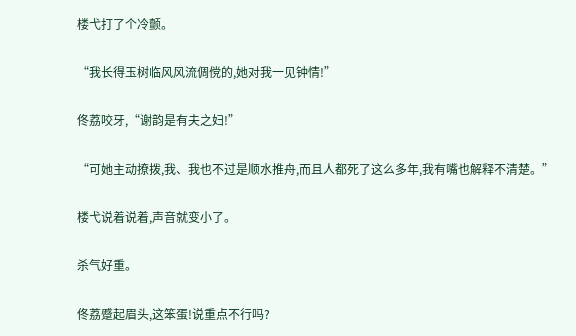楼弋打了个冷颤。

“我长得玉树临风风流倜傥的,她对我一见钟情!”

佟荔咬牙,“谢韵是有夫之妇!”

“可她主动撩拨,我、我也不过是顺水推舟,而且人都死了这么多年,我有嘴也解释不清楚。”

楼弋说着说着,声音就变小了。

杀气好重。

佟荔蹙起眉头,这笨蛋!说重点不行吗?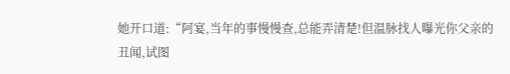她开口道:“阿宴,当年的事慢慢查,总能弄清楚!但温脉找人曝光你父亲的丑闻,试图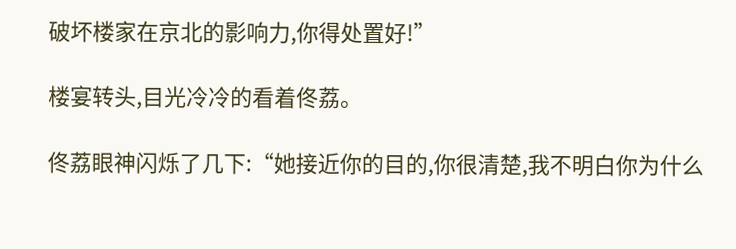破坏楼家在京北的影响力,你得处置好!”

楼宴转头,目光冷冷的看着佟荔。

佟荔眼神闪烁了几下:“她接近你的目的,你很清楚,我不明白你为什么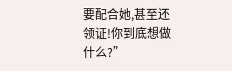要配合她,甚至还领证!你到底想做什么?”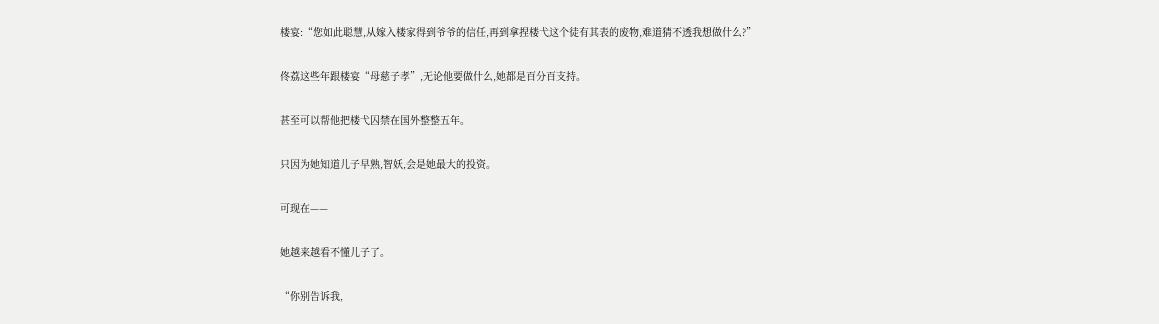楼宴:“您如此聪慧,从嫁入楼家得到爷爷的信任,再到拿捏楼弋这个徒有其表的废物,难道猜不透我想做什么?”

佟荔这些年跟楼宴“母慈子孝”,无论他要做什么,她都是百分百支持。

甚至可以帮他把楼弋囚禁在国外整整五年。

只因为她知道儿子早熟,智妖,会是她最大的投资。

可现在——

她越来越看不懂儿子了。

“你别告诉我,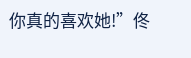你真的喜欢她!”佟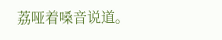荔哑着嗓音说道。